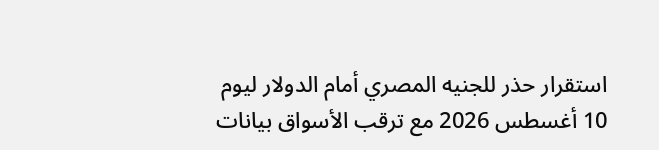استقرار حذر للجنيه المصري أمام الدولار ليوم 10 أغسطس 2026 مع ترقب الأسواق بيانات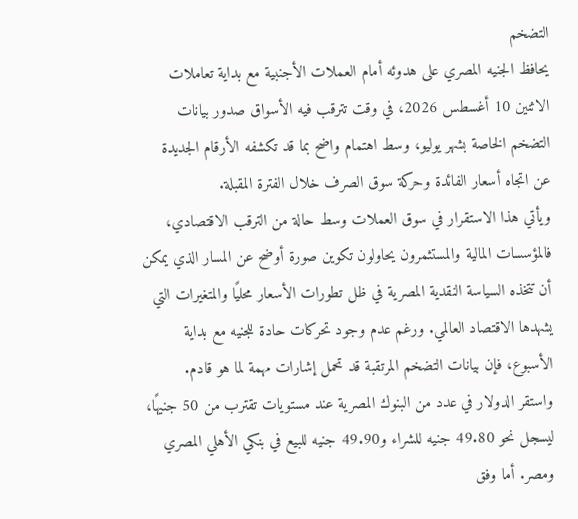التضخم
يحافظ الجنيه المصري على هدوئه أمام العملات الأجنبية مع بداية تعاملات الاثنين 10 أغسطس 2026، في وقت تترقب فيه الأسواق صدور بيانات التضخم الخاصة بشهر يوليو، وسط اهتمام واضح بما قد تكشفه الأرقام الجديدة عن اتجاه أسعار الفائدة وحركة سوق الصرف خلال الفترة المقبلة.
ويأتي هذا الاستقرار في سوق العملات وسط حالة من الترقب الاقتصادي، فالمؤسسات المالية والمستثمرون يحاولون تكوين صورة أوضح عن المسار الذي يمكن أن تتخذه السياسة النقدية المصرية في ظل تطورات الأسعار محليًا والمتغيرات التي يشهدها الاقتصاد العالمي. ورغم عدم وجود تحركات حادة للجنيه مع بداية الأسبوع، فإن بيانات التضخم المرتقبة قد تحمل إشارات مهمة لما هو قادم.
واستقر الدولار في عدد من البنوك المصرية عند مستويات تقترب من 50 جنيهًا، ليسجل نحو 49.80 جنيه للشراء و49.90 جنيه للبيع في بنكي الأهلي المصري ومصر. أما وفق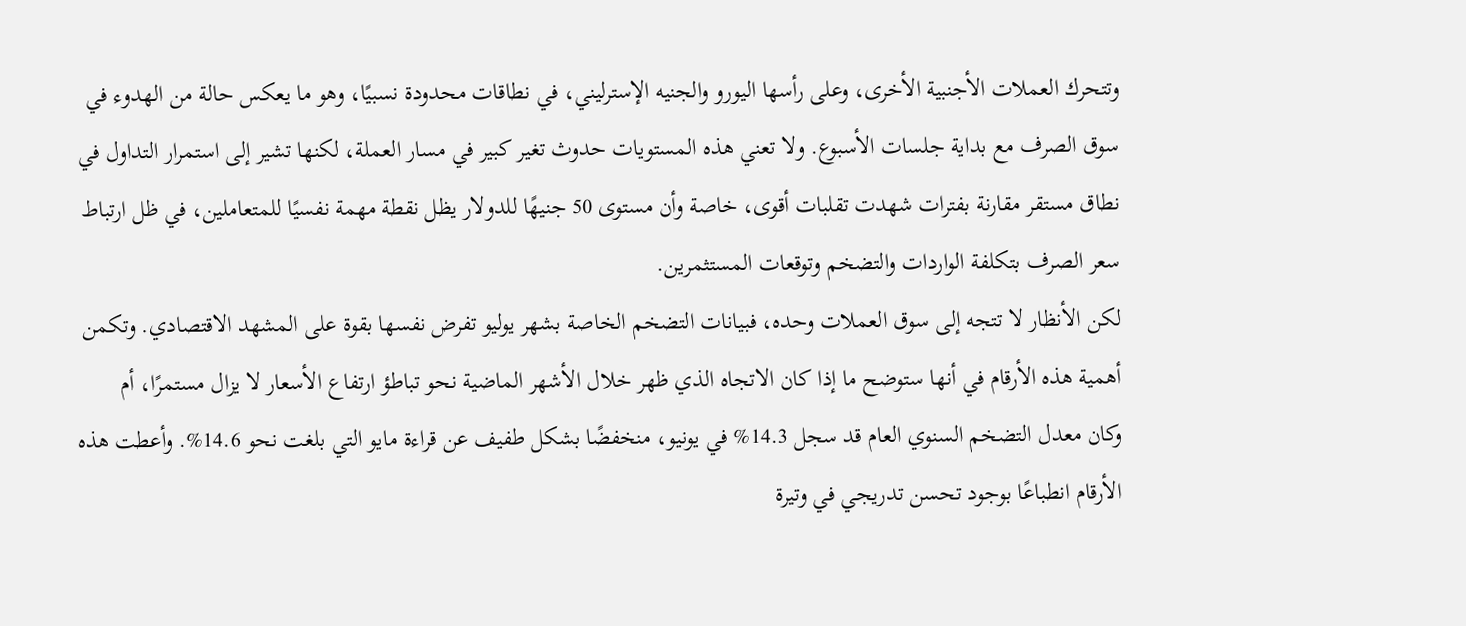وتتحرك العملات الأجنبية الأخرى، وعلى رأسها اليورو والجنيه الإسترليني، في نطاقات محدودة نسبيًا، وهو ما يعكس حالة من الهدوء في سوق الصرف مع بداية جلسات الأسبوع. ولا تعني هذه المستويات حدوث تغير كبير في مسار العملة، لكنها تشير إلى استمرار التداول في نطاق مستقر مقارنة بفترات شهدت تقلبات أقوى، خاصة وأن مستوى 50 جنيهًا للدولار يظل نقطة مهمة نفسيًا للمتعاملين، في ظل ارتباط سعر الصرف بتكلفة الواردات والتضخم وتوقعات المستثمرين.
لكن الأنظار لا تتجه إلى سوق العملات وحده، فبيانات التضخم الخاصة بشهر يوليو تفرض نفسها بقوة على المشهد الاقتصادي. وتكمن أهمية هذه الأرقام في أنها ستوضح ما إذا كان الاتجاه الذي ظهر خلال الأشهر الماضية نحو تباطؤ ارتفاع الأسعار لا يزال مستمرًا، أم
وكان معدل التضخم السنوي العام قد سجل 14.3% في يونيو، منخفضًا بشكل طفيف عن قراءة مايو التي بلغت نحو 14.6%. وأعطت هذه الأرقام انطباعًا بوجود تحسن تدريجي في وتيرة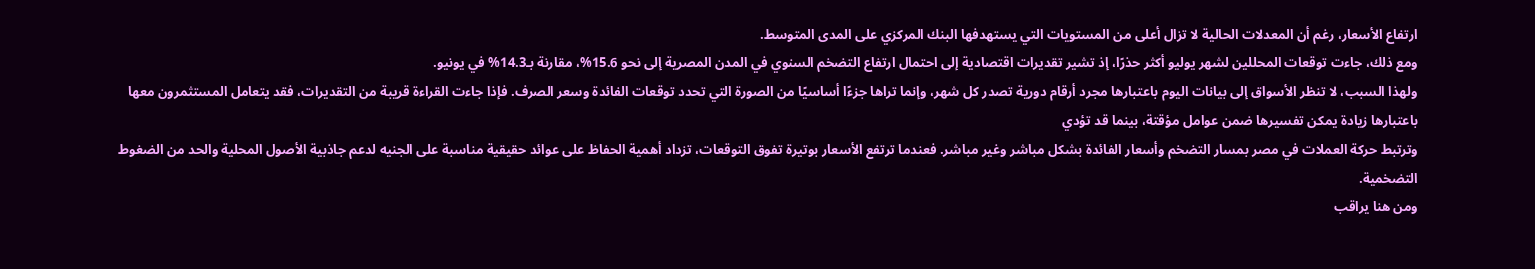ارتفاع الأسعار، رغم أن المعدلات الحالية لا تزال أعلى من المستويات التي يستهدفها البنك المركزي على المدى المتوسط.
ومع ذلك، جاءت توقعات المحللين لشهر يوليو أكثر حذرًا، إذ تشير تقديرات اقتصادية إلى احتمال ارتفاع التضخم السنوي في المدن المصرية إلى نحو 15.6%، مقارنة بـ14.3% في يونيو.
ولهذا السبب، لا تنظر الأسواق إلى بيانات اليوم باعتبارها مجرد أرقام دورية تصدر كل شهر، وإنما تراها جزءًا أساسيًا من الصورة التي تحدد توقعات الفائدة وسعر الصرف. فإذا جاءت القراءة قريبة من التقديرات، فقد يتعامل المستثمرون معها باعتبارها زيادة يمكن تفسيرها ضمن عوامل مؤقتة، بينما قد تؤدي
وترتبط حركة العملات في مصر بمسار التضخم وأسعار الفائدة بشكل مباشر وغير مباشر. فعندما ترتفع الأسعار بوتيرة تفوق التوقعات، تزداد أهمية الحفاظ على عوائد حقيقية مناسبة على الجنيه لدعم جاذبية الأصول المحلية والحد من الضغوط التضخمية.
ومن هنا يراقب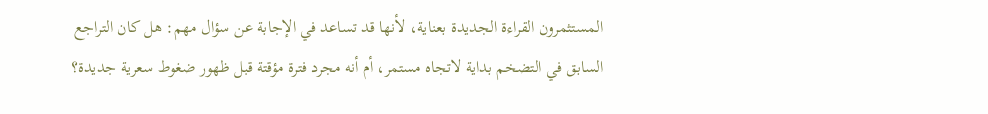المستثمرون القراءة الجديدة بعناية، لأنها قد تساعد في الإجابة عن سؤال مهم: هل كان التراجع السابق في التضخم بداية لاتجاه مستمر، أم أنه مجرد فترة مؤقتة قبل ظهور ضغوط سعرية جديدة؟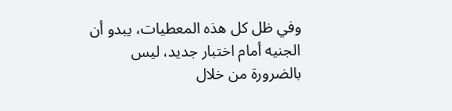وفي ظل كل هذه المعطيات، يبدو أن الجنيه أمام اختبار جديد، ليس بالضرورة من خلال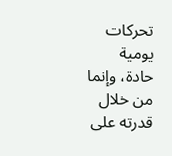تحركات يومية حادة، وإنما من خلال قدرته على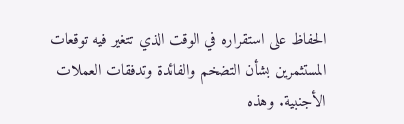الحفاظ على استقراره في الوقت الذي تتغير فيه توقعات المستثمرين بشأن التضخم والفائدة وتدفقات العملات الأجنبية. وهذه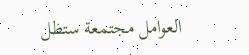العوامل مجتمعة ستظل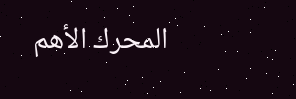المحرك الأهم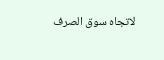لاتجاه سوق الصرف